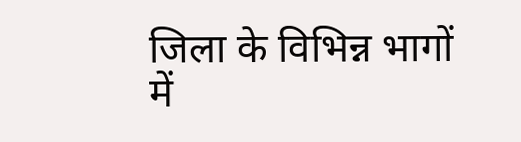जिला के विभिन्न भागों में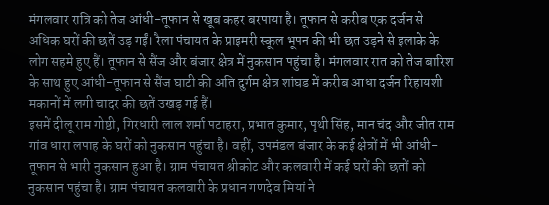मंगलवार रात्रि को तेज आंधी-तूफान से खूब कहर बरपाया है। तूफान से करीब एक दर्जन से अधिक घरों की छतें उड़ गईं। रैला पंचायत के प्राइमरी स्कूल भूपन की भी छत उड़ने से इलाके के लोग सहमे हुए हैं। तूफान से सैंज और बंजार क्षेत्र में नुकसान पहुंचा है। मंगलवार रात को तेज बारिश के साथ हुए आंधी-तूफान से सैंज घाटी की अति दुर्गम क्षेत्र शांघड में करीब आधा दर्जन रिहायशी मकानों में लगी चादर की छतें उखड़ गई हैं।
इसमें दीलू राम गोष्ठी, गिरधारी लाल शर्मा पटाहरा, प्रभात कुमार, पृथी सिंह, मान चंद और जीत राम गांव धारा लपाह के घरों को नुकसान पहुंचा है। वहीं, उपमंडल बंजार के कई क्षेत्रों में भी आंधी-तूफान से भारी नुकसान हुआ है। ग्राम पंचायत श्रीकोट और कलवारी में कई घरों की छतों को नुकसान पहुंचा है। ग्राम पंचायत कलवारी के प्रधान गणदेव मियां ने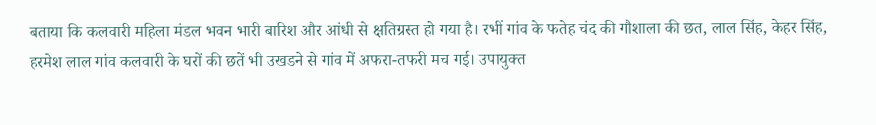बताया कि कलवारी महिला मंडल भवन भारी बारिश और आंधी से क्षतिग्रस्त हो गया है। रभीं गांव के फतेह चंद की गौशाला की छत, लाल सिंह, केहर सिंह, हरमेश लाल गांव कलवारी के घरों की छतें भी उखडने से गांव में अफरा-तफरी मच गई। उपायुक्त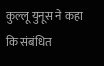कुल्लू युनूस ने कहा कि संबंधित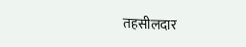तहसीलदार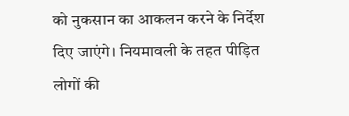को नुकसान का आकलन करने के निर्देश दिए जाएंगे। नियमावली के तहत पीड़ित लोगों की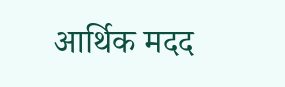आर्थिक मदद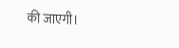की जाएगी।